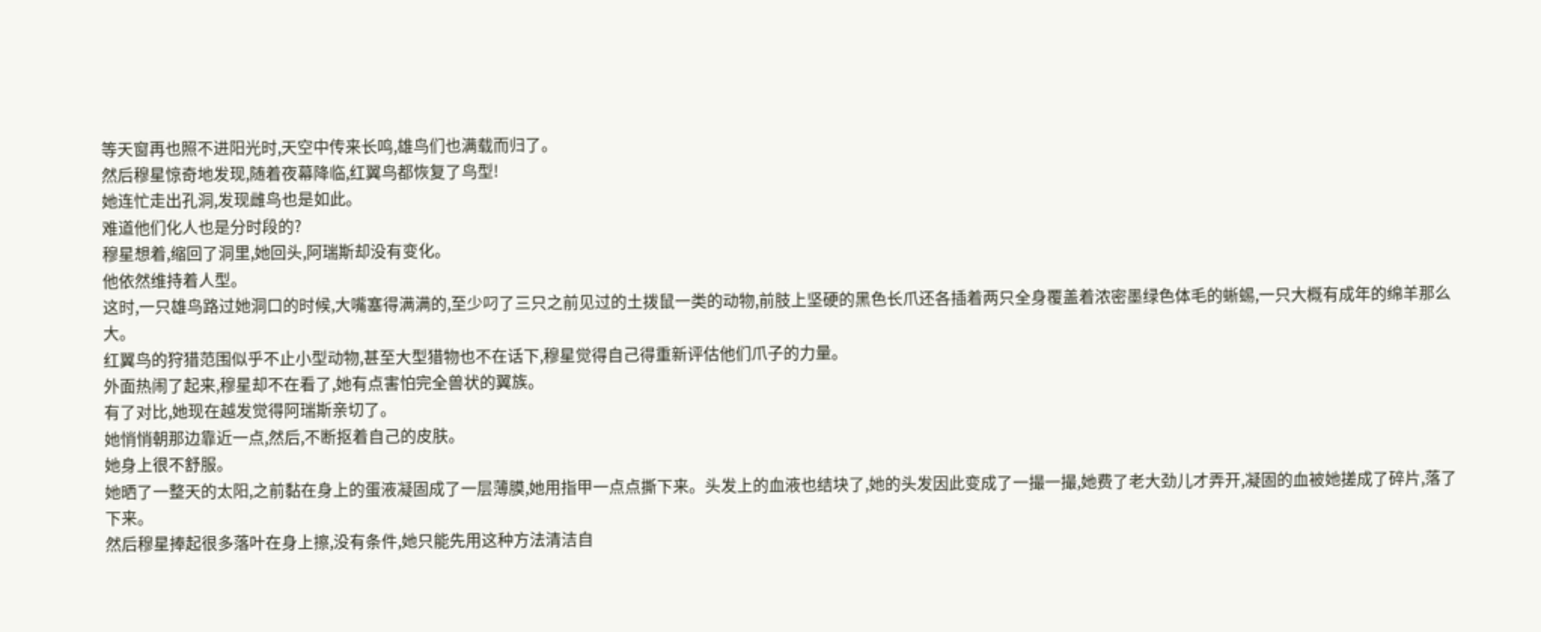等天窗再也照不进阳光时,天空中传来长鸣,雄鸟们也满载而归了。
然后穆星惊奇地发现,随着夜幕降临,红翼鸟都恢复了鸟型!
她连忙走出孔洞,发现雌鸟也是如此。
难道他们化人也是分时段的?
穆星想着,缩回了洞里,她回头,阿瑞斯却没有变化。
他依然维持着人型。
这时,一只雄鸟路过她洞口的时候,大嘴塞得满满的,至少叼了三只之前见过的土拨鼠一类的动物,前肢上坚硬的黑色长爪还各插着两只全身覆盖着浓密墨绿色体毛的蜥蜴,一只大概有成年的绵羊那么大。
红翼鸟的狩猎范围似乎不止小型动物,甚至大型猎物也不在话下,穆星觉得自己得重新评估他们爪子的力量。
外面热闹了起来,穆星却不在看了,她有点害怕完全兽状的翼族。
有了对比,她现在越发觉得阿瑞斯亲切了。
她悄悄朝那边靠近一点,然后,不断抠着自己的皮肤。
她身上很不舒服。
她晒了一整天的太阳,之前黏在身上的蛋液凝固成了一层薄膜,她用指甲一点点撕下来。头发上的血液也结块了,她的头发因此变成了一撮一撮,她费了老大劲儿才弄开,凝固的血被她搓成了碎片,落了下来。
然后穆星捧起很多落叶在身上擦,没有条件,她只能先用这种方法清洁自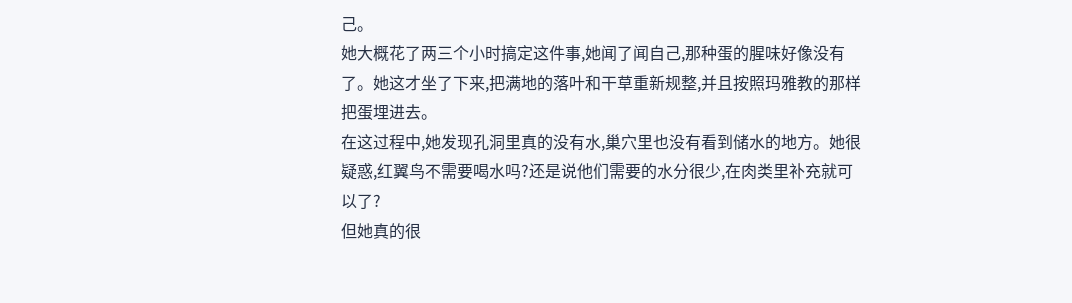己。
她大概花了两三个小时搞定这件事,她闻了闻自己,那种蛋的腥味好像没有了。她这才坐了下来,把满地的落叶和干草重新规整,并且按照玛雅教的那样把蛋埋进去。
在这过程中,她发现孔洞里真的没有水,巢穴里也没有看到储水的地方。她很疑惑,红翼鸟不需要喝水吗?还是说他们需要的水分很少,在肉类里补充就可以了?
但她真的很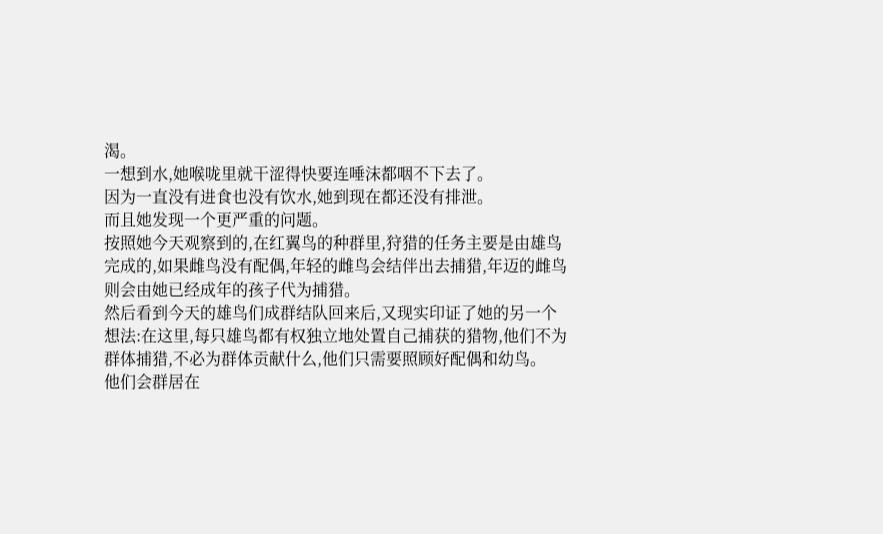渴。
一想到水,她喉咙里就干涩得快要连唾沫都咽不下去了。
因为一直没有进食也没有饮水,她到现在都还没有排泄。
而且她发现一个更严重的问题。
按照她今天观察到的,在红翼鸟的种群里,狩猎的任务主要是由雄鸟完成的,如果雌鸟没有配偶,年轻的雌鸟会结伴出去捕猎,年迈的雌鸟则会由她已经成年的孩子代为捕猎。
然后看到今天的雄鸟们成群结队回来后,又现实印证了她的另一个想法:在这里,每只雄鸟都有权独立地处置自己捕获的猎物,他们不为群体捕猎,不必为群体贡献什么,他们只需要照顾好配偶和幼鸟。
他们会群居在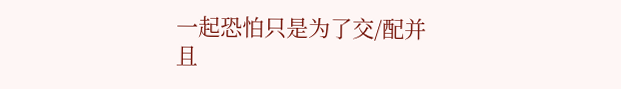一起恐怕只是为了交/配并且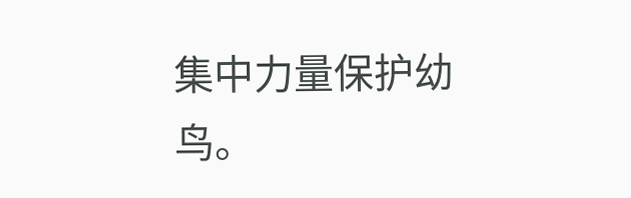集中力量保护幼鸟。